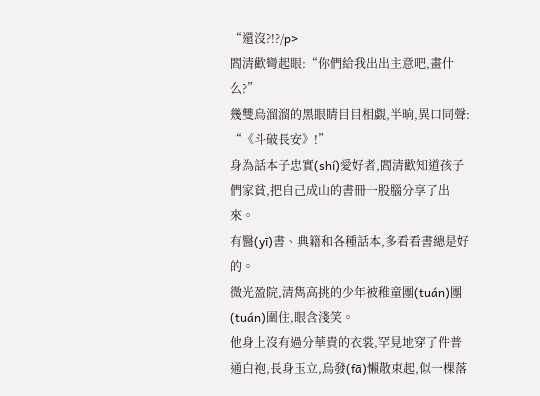“還沒?!?/p>
閻清歡彎起眼:“你們給我出出主意吧,畫什么?”
幾雙烏溜溜的黑眼睛目目相覷,半晌,異口同聲:
“《斗破長安》!”
身為話本子忠實(shí)愛好者,閻清歡知道孩子們家貧,把自己成山的書冊一股腦分享了出來。
有醫(yī)書、典籍和各種話本,多看看書總是好的。
微光盈院,清雋高挑的少年被稚童團(tuán)團(tuán)圍住,眼含淺笑。
他身上沒有過分華貴的衣裳,罕見地穿了件普通白袍,長身玉立,烏發(fā)懶散束起,似一棵落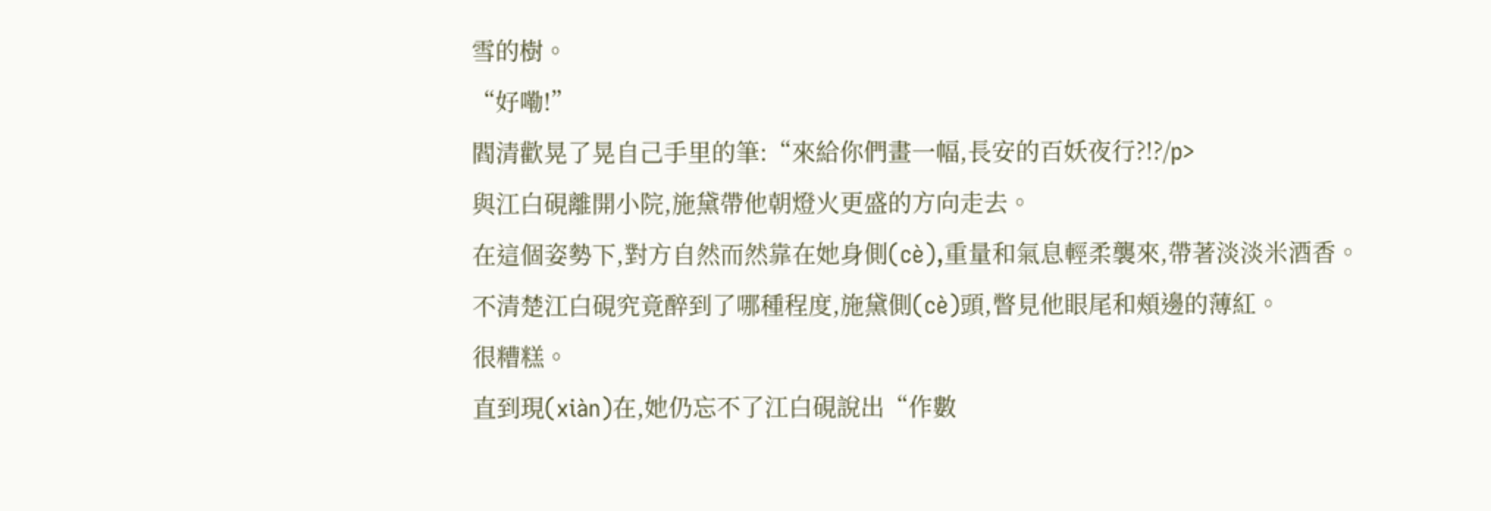雪的樹。
“好嘞!”
閻清歡晃了晃自己手里的筆:“來給你們畫一幅,長安的百妖夜行?!?/p>
與江白硯離開小院,施黛帶他朝燈火更盛的方向走去。
在這個姿勢下,對方自然而然靠在她身側(cè),重量和氣息輕柔襲來,帶著淡淡米酒香。
不清楚江白硯究竟醉到了哪種程度,施黛側(cè)頭,瞥見他眼尾和頰邊的薄紅。
很糟糕。
直到現(xiàn)在,她仍忘不了江白硯說出“作數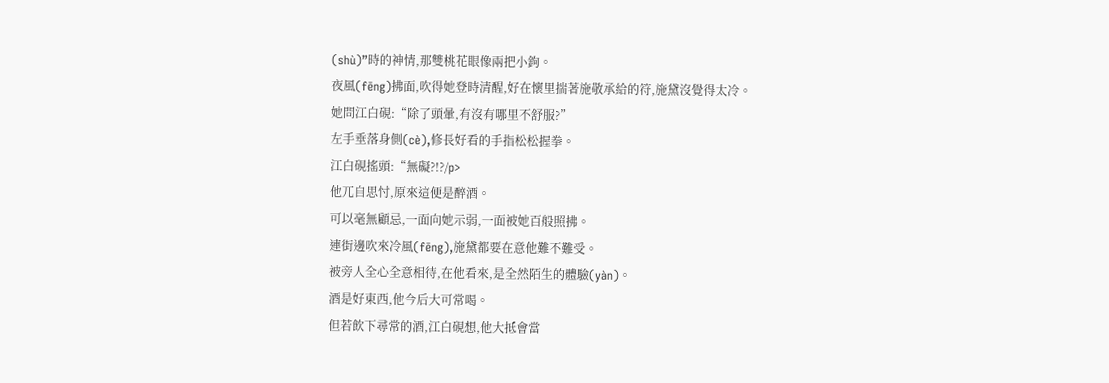(shù)”時的神情,那雙桃花眼像兩把小鉤。
夜風(fēng)拂面,吹得她登時清醒,好在懷里揣著施敬承給的符,施黛沒覺得太冷。
她問江白硯:“除了頭暈,有沒有哪里不舒服?”
左手垂落身側(cè),修長好看的手指松松握拳。
江白硯搖頭:“無礙?!?/p>
他兀自思忖,原來這便是醉酒。
可以毫無顧忌,一面向她示弱,一面被她百般照拂。
連街邊吹來冷風(fēng),施黛都要在意他難不難受。
被旁人全心全意相待,在他看來,是全然陌生的體驗(yàn)。
酒是好東西,他今后大可常喝。
但若飲下尋常的酒,江白硯想,他大抵會當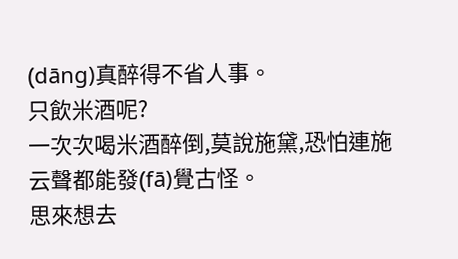(dāng)真醉得不省人事。
只飲米酒呢?
一次次喝米酒醉倒,莫說施黛,恐怕連施云聲都能發(fā)覺古怪。
思來想去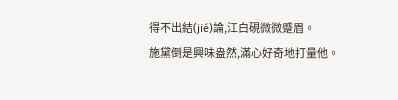得不出結(jié)論,江白硯微微蹙眉。
施黛倒是興味盎然,滿心好奇地打量他。